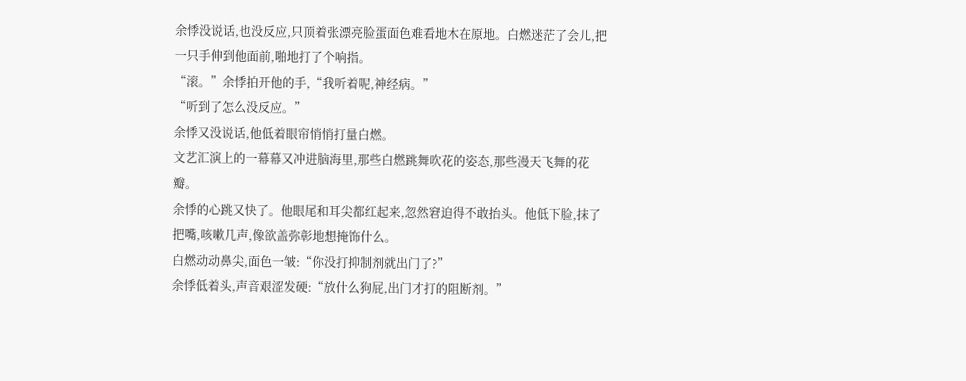余悸没说话,也没反应,只顶着张漂亮脸蛋面色难看地木在原地。白燃迷茫了会儿,把一只手伸到他面前,啪地打了个响指。
“滚。”余悸拍开他的手,“我听着呢,神经病。”
“听到了怎么没反应。”
余悸又没说话,他低着眼帘悄悄打量白燃。
文艺汇演上的一幕幕又冲进脑海里,那些白燃跳舞吹花的姿态,那些漫天飞舞的花瓣。
余悸的心跳又快了。他眼尾和耳尖都红起来,忽然窘迫得不敢抬头。他低下脸,抹了把嘴,咳嗽几声,像欲盖弥彰地想掩饰什么。
白燃动动鼻尖,面色一皱:“你没打抑制剂就出门了?”
余悸低着头,声音艰涩发硬:“放什么狗屁,出门才打的阻断剂。”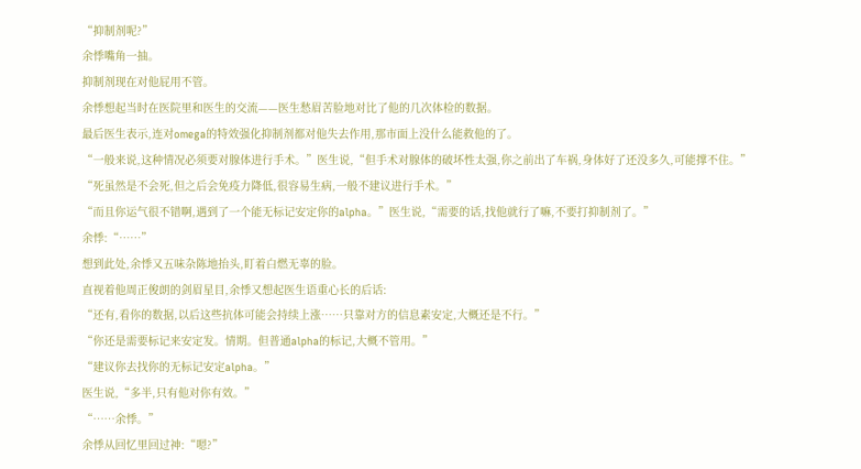“抑制剂呢?”
余悸嘴角一抽。
抑制剂现在对他屁用不管。
余悸想起当时在医院里和医生的交流——医生愁眉苦脸地对比了他的几次体检的数据。
最后医生表示,连对omega的特效强化抑制剂都对他失去作用,那市面上没什么能救他的了。
“一般来说,这种情况必须要对腺体进行手术。”医生说,“但手术对腺体的破坏性太强,你之前出了车祸,身体好了还没多久,可能撑不住。”
“死虽然是不会死,但之后会免疫力降低,很容易生病,一般不建议进行手术。”
“而且你运气很不错啊,遇到了一个能无标记安定你的alpha。”医生说,“需要的话,找他就行了嘛,不要打抑制剂了。”
余悸:“……”
想到此处,余悸又五味杂陈地抬头,盯着白燃无辜的脸。
直视着他周正俊朗的剑眉星目,余悸又想起医生语重心长的后话:
“还有,看你的数据,以后这些抗体可能会持续上涨……只靠对方的信息素安定,大概还是不行。”
“你还是需要标记来安定发。情期。但普通alpha的标记,大概不管用。”
“建议你去找你的无标记安定alpha。”
医生说,“多半,只有他对你有效。”
“……余悸。”
余悸从回忆里回过神:“嗯?”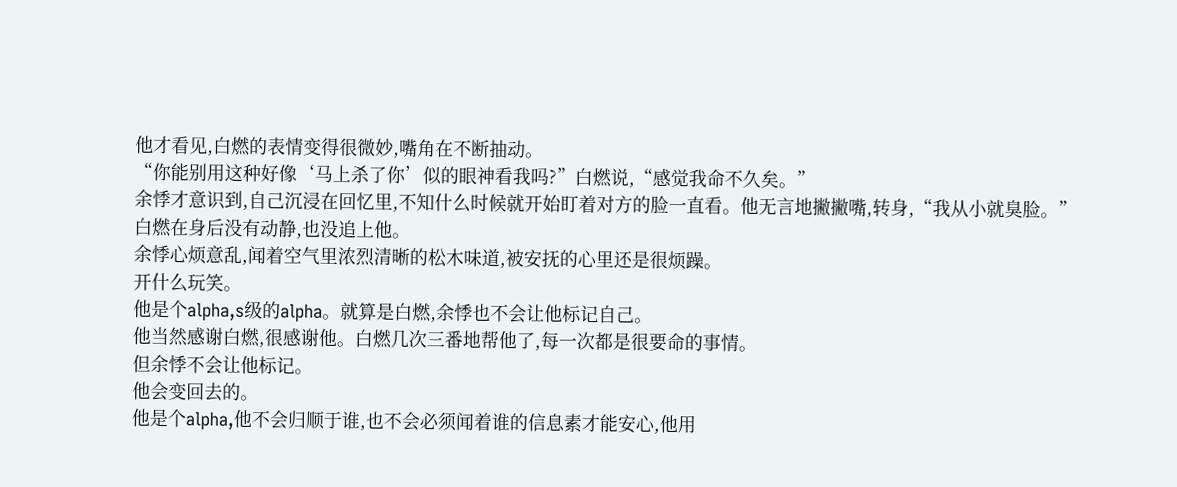他才看见,白燃的表情变得很微妙,嘴角在不断抽动。
“你能别用这种好像‘马上杀了你’似的眼神看我吗?”白燃说,“感觉我命不久矣。”
余悸才意识到,自己沉浸在回忆里,不知什么时候就开始盯着对方的脸一直看。他无言地撇撇嘴,转身,“我从小就臭脸。”
白燃在身后没有动静,也没追上他。
余悸心烦意乱,闻着空气里浓烈清晰的松木味道,被安抚的心里还是很烦躁。
开什么玩笑。
他是个alpha,s级的alpha。就算是白燃,余悸也不会让他标记自己。
他当然感谢白燃,很感谢他。白燃几次三番地帮他了,每一次都是很要命的事情。
但余悸不会让他标记。
他会变回去的。
他是个alpha,他不会归顺于谁,也不会必须闻着谁的信息素才能安心,他用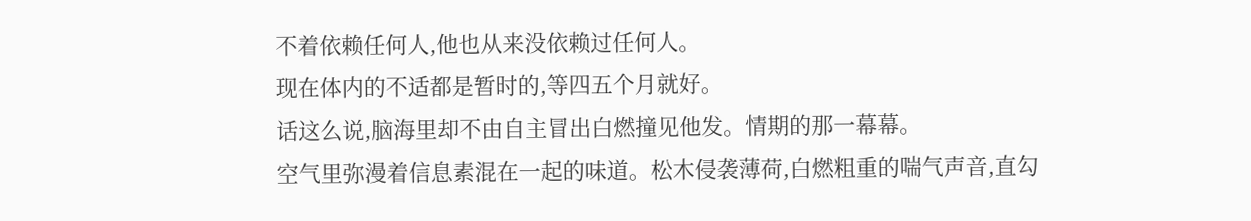不着依赖任何人,他也从来没依赖过任何人。
现在体内的不适都是暂时的,等四五个月就好。
话这么说,脑海里却不由自主冒出白燃撞见他发。情期的那一幕幕。
空气里弥漫着信息素混在一起的味道。松木侵袭薄荷,白燃粗重的喘气声音,直勾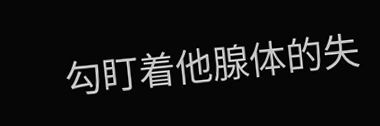勾盯着他腺体的失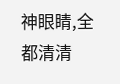神眼睛,全都清清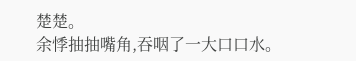楚楚。
余悸抽抽嘴角,吞咽了一大口口水。